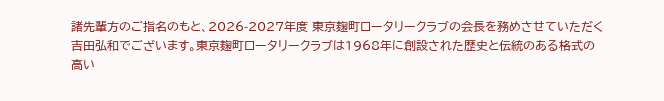諸先輩方のご指名のもと、2026-2027年度 東京麹町ロータリークラブの会長を務めさせていただく吉田弘和でございます。東京麹町ロータリークラブは1968年に創設された歴史と伝統のある格式の高い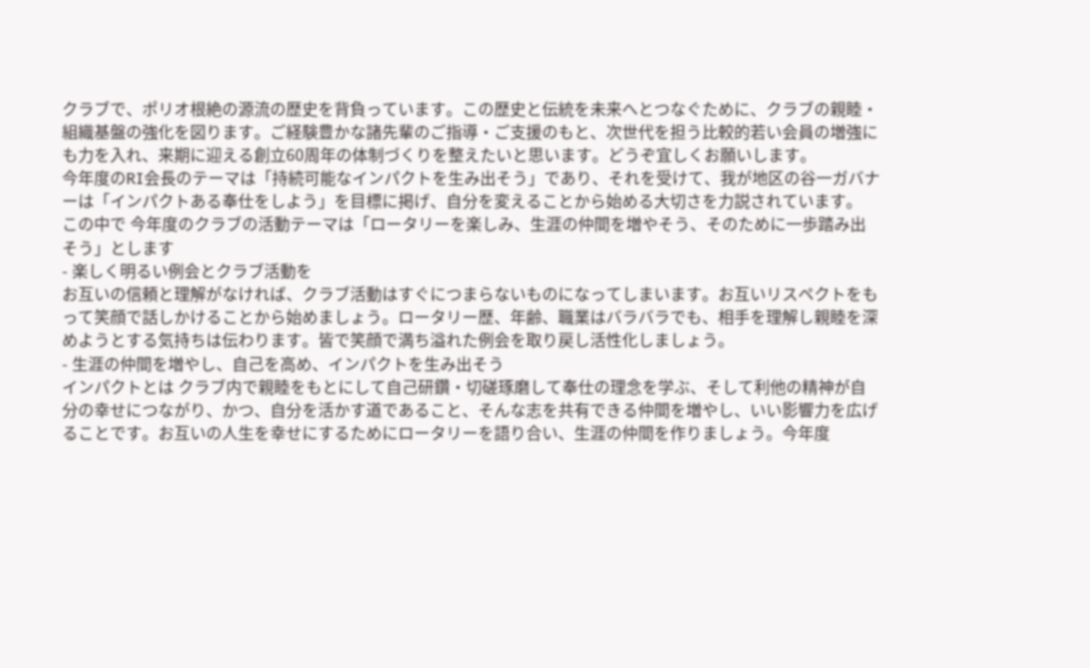クラブで、ポリオ根絶の源流の歴史を背負っています。この歴史と伝統を未来へとつなぐために、クラブの親睦・組織基盤の強化を図ります。ご経験豊かな諸先輩のご指導・ご支援のもと、次世代を担う比較的若い会員の増強にも力を入れ、来期に迎える創立60周年の体制づくりを整えたいと思います。どうぞ宜しくお願いします。
今年度のRI会長のテーマは「持続可能なインパクトを生み出そう」であり、それを受けて、我が地区の谷一ガバナーは「インパクトある奉仕をしよう」を目標に掲げ、自分を変えることから始める大切さを力説されています。 この中で 今年度のクラブの活動テーマは「ロータリーを楽しみ、生涯の仲間を増やそう、そのために一歩踏み出そう」とします
- 楽しく明るい例会とクラブ活動を
お互いの信頼と理解がなければ、クラブ活動はすぐにつまらないものになってしまいます。お互いリスペクトをもって笑顔で話しかけることから始めましょう。ロータリー歴、年齢、職業はバラバラでも、相手を理解し親睦を深めようとする気持ちは伝わります。皆で笑顔で満ち溢れた例会を取り戻し活性化しましょう。
- 生涯の仲間を増やし、自己を高め、インパクトを生み出そう
インパクトとは クラブ内で親睦をもとにして自己研鑽・切磋琢磨して奉仕の理念を学ぶ、そして利他の精神が自分の幸せにつながり、かつ、自分を活かす道であること、そんな志を共有できる仲間を増やし、いい影響力を広げることです。お互いの人生を幸せにするためにロータリーを語り合い、生涯の仲間を作りましょう。今年度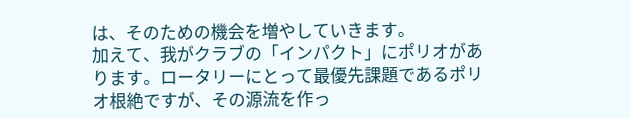は、そのための機会を増やしていきます。
加えて、我がクラブの「インパクト」にポリオがあります。ロータリーにとって最優先課題であるポリオ根絶ですが、その源流を作っ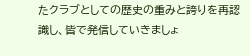たクラブとしての歴史の重みと誇りを再認識し、皆で発信していきましょ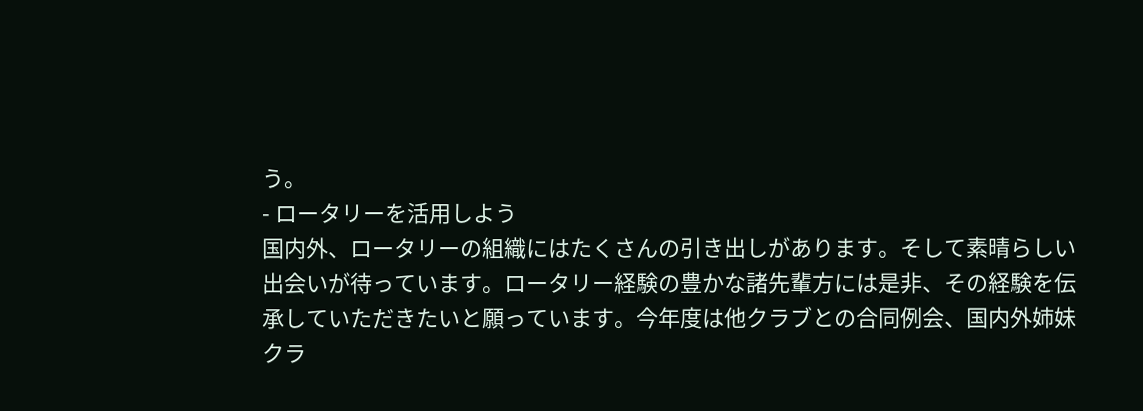う。
- ロータリーを活用しよう
国内外、ロータリーの組織にはたくさんの引き出しがあります。そして素晴らしい出会いが待っています。ロータリー経験の豊かな諸先輩方には是非、その経験を伝承していただきたいと願っています。今年度は他クラブとの合同例会、国内外姉妹クラ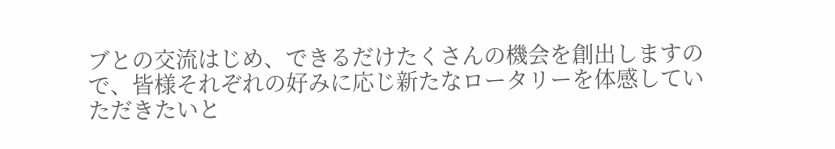ブとの交流はじめ、できるだけたくさんの機会を創出しますので、皆様それぞれの好みに応じ新たなロータリーを体感していただきたいと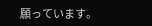願っています。